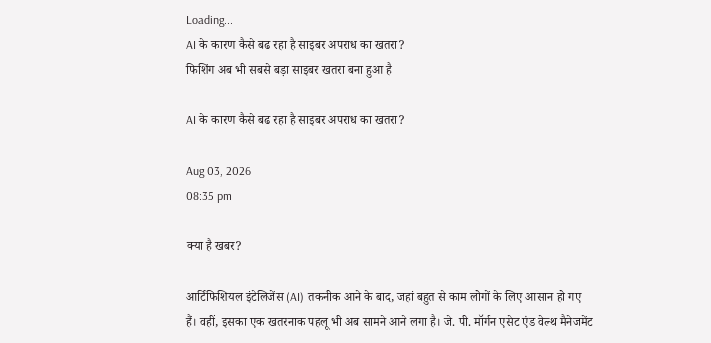Loading...
AI के कारण कैसे बढ रहा है साइबर अपराध का खतरा?
फिशिंग अब भी सबसे बड़ा साइबर खतरा बना हुआ है

AI के कारण कैसे बढ रहा है साइबर अपराध का खतरा?

Aug 03, 2026
08:35 pm

क्या है खबर?

आर्टिफिशियल इंटेलिजेंस (AI) तकनीक आने के बाद, जहां बहुत से काम लोगों के लिए आसान हो गए हैं। वहीं, इसका एक खतरनाक पहलू भी अब सामने आने लगा है। जे. पी. मॉर्गन एसेट एंड वेल्थ मैनेजमेंट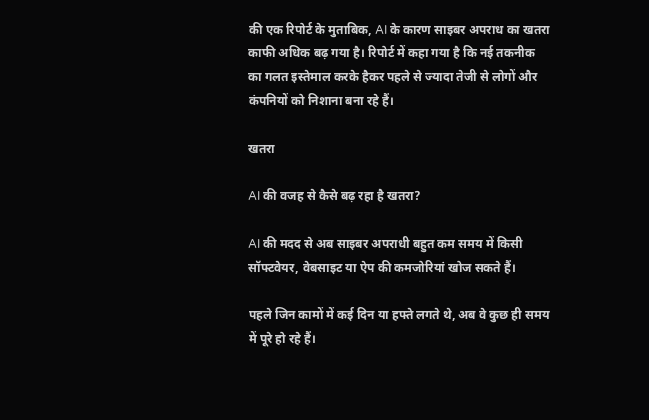की एक रिपोर्ट के मुताबिक, AI के कारण साइबर अपराध का खतरा काफी अधिक बढ़ गया है। रिपोर्ट में कहा गया है कि नई तकनीक का गलत इस्तेमाल करके हैकर पहले से ज्यादा तेजी से लोगों और कंपनियों को निशाना बना रहे हैं।

खतरा

AI की वजह से कैसे बढ़ रहा है खतरा?

AI की मदद से अब साइबर अपराधी बहुत कम समय में किसी सॉफ्टवेयर, वेबसाइट या ऐप की कमजोरियां खोज सकते हैं।

पहले जिन कामों में कई दिन या हफ्ते लगते थे, अब वे कुछ ही समय में पूरे हो रहे हैं।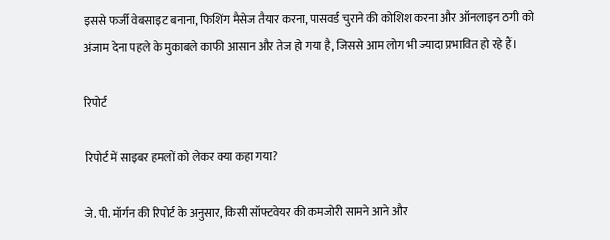इससे फर्जी वेबसाइट बनाना, फिशिंग मैसेज तैयार करना, पासवर्ड चुराने की कोशिश करना और ऑनलाइन ठगी को अंजाम देना पहले के मुकाबले काफी आसान और तेज हो गया है, जिससे आम लोग भी ज्यादा प्रभावित हो रहे हैं।

रिपोर्ट

रिपोर्ट में साइबर हमलों को लेकर क्या कहा गया?

जे. पी. मॉर्गन की रिपोर्ट के अनुसार, किसी सॉफ्टवेयर की कमजोरी सामने आने और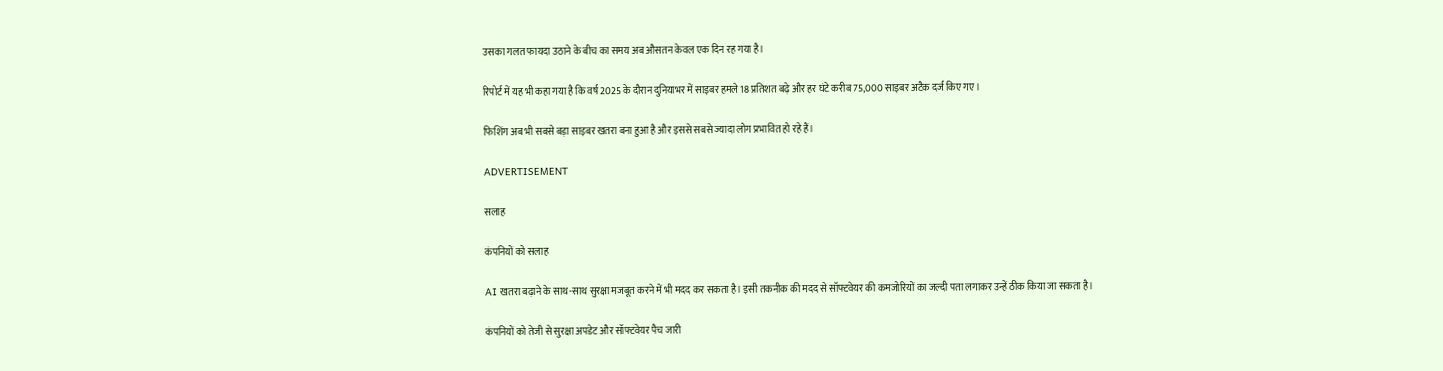उसका गलत फायदा उठाने के बीच का समय अब औसतन केवल एक दिन रह गया है।

रिपोर्ट में यह भी कहा गया है कि वर्ष 2025 के दौरान दुनियाभर में साइबर हमले 18 प्रतिशत बढ़े और हर घंटे करीब 75,000 साइबर अटैक दर्ज किए गए।

फिशिंग अब भी सबसे बड़ा साइबर खतरा बना हुआ है और इससे सबसे ज्यादा लोग प्रभावित हो रहे हैं।

ADVERTISEMENT

सलाह

कंपनियों को सलाह

AI खतरा बढ़ाने के साथ-साथ सुरक्षा मजबूत करने में भी मदद कर सकता है। इसी तकनीक की मदद से सॉफ्टवेयर की कमजोरियों का जल्दी पता लगाकर उन्हें ठीक किया जा सकता है।

कंपनियों को तेजी से सुरक्षा अपडेट और सॉफ्टवेयर पैच जारी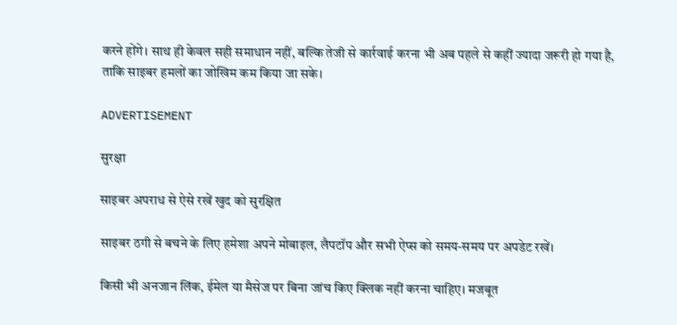करने होंगे। साथ ही केवल सही समाधान नहीं, बल्कि तेजी से कार्रवाई करना भी अब पहले से कहीं ज्यादा जरूरी हो गया है, ताकि साइबर हमलों का जोखिम कम किया जा सके।

ADVERTISEMENT

सुरक्षा

साइबर अपराध से ऐसे रखें खुद को सुरक्षित

साइबर ठगी से बचने के लिए हमेशा अपने मोबाइल, लैपटॉप और सभी ऐप्स को समय-समय पर अपडेट रखें।

किसी भी अनजान लिंक, ईमेल या मैसेज पर बिना जांच किए क्लिक नहीं करना चाहिए। मजबूत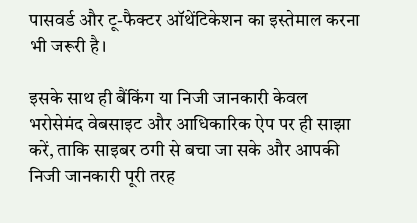पासवर्ड और टू-फैक्टर ऑथेंटिकेशन का इस्तेमाल करना भी जरूरी है।

इसके साथ ही बैंकिंग या निजी जानकारी केवल भरोसेमंद वेबसाइट और आधिकारिक ऐप पर ही साझा करें, ताकि साइबर ठगी से बचा जा सके और आपकी निजी जानकारी पूरी तरह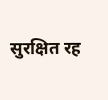सुरक्षित रह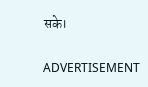सके।

ADVERTISEMENT